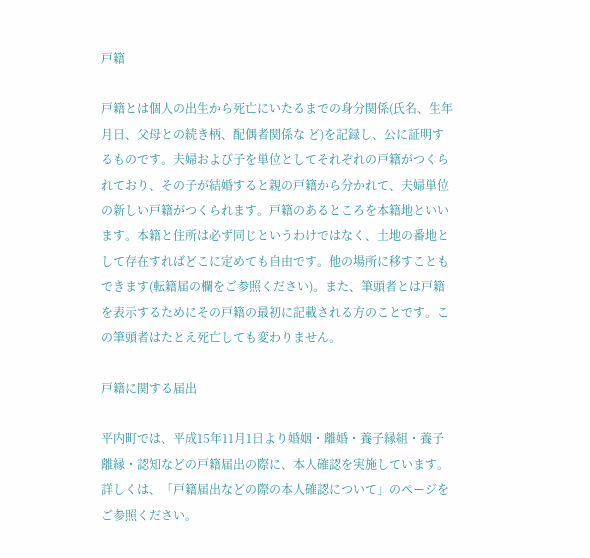戸籍

戸籍とは個人の出生から死亡にいたるまでの身分関係(氏名、生年月日、父母との続き柄、配偶者関係な ど)を記録し、公に証明するものです。夫婦および子を単位としてそれぞれの戸籍がつくられており、その子が結婚すると親の戸籍から分かれて、夫婦単位の新しい戸籍がつくられます。戸籍のあるところを本籍地といいます。本籍と住所は必ず同じというわけではなく、土地の番地として存在すればどこに定めても自由です。他の場所に移すこともできます(転籍届の欄をご参照ください)。また、筆頭者とは戸籍を表示するためにその戸籍の最初に記載される方のことです。この筆頭者はたとえ死亡しても変わりません。

戸籍に関する届出

平内町では、平成15年11月1日より婚姻・離婚・養子縁組・養子離縁・認知などの戸籍届出の際に、本人確認を実施しています。詳しくは、「戸籍届出などの際の本人確認について」のページをご参照ください。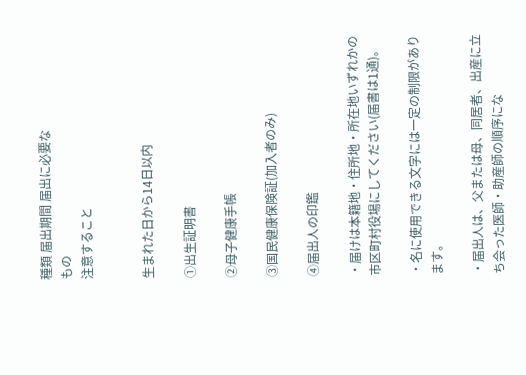種類 届出期間 届出に必要な
もの
注意すること


生まれた日から14日以内

①出生証明書

②母子健康手帳

③国民健康保険証(加入者のみ)

④届出人の印鑑

・届けは本籍地・住所地・所在地いずれかの市区町村役場にしてください(届書は1通)。

・名に使用できる文字には一定の制限があります。

・届出人は、父または母、同居者、出産に立ち会った医師・助産師の順序にな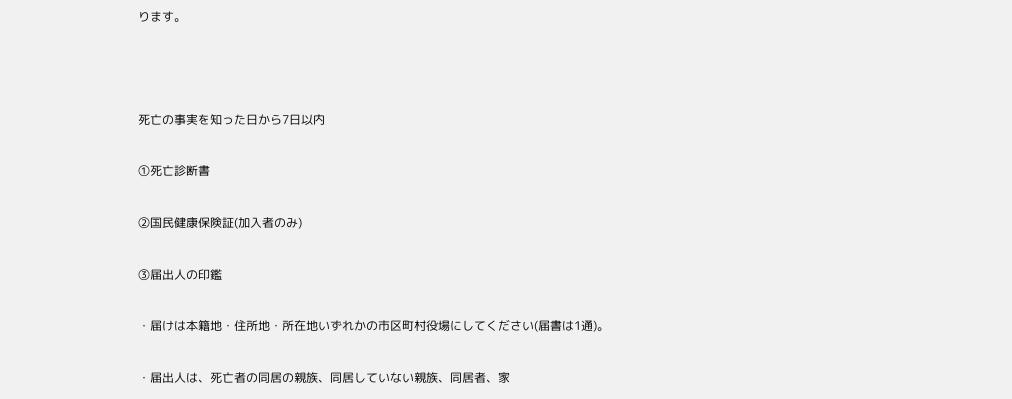ります。



死亡の事実を知った日から7日以内

①死亡診断書

②国民健康保険証(加入者のみ)

③届出人の印鑑

・届けは本籍地・住所地・所在地いずれかの市区町村役場にしてください(届書は1通)。

・届出人は、死亡者の同居の親族、同居していない親族、同居者、家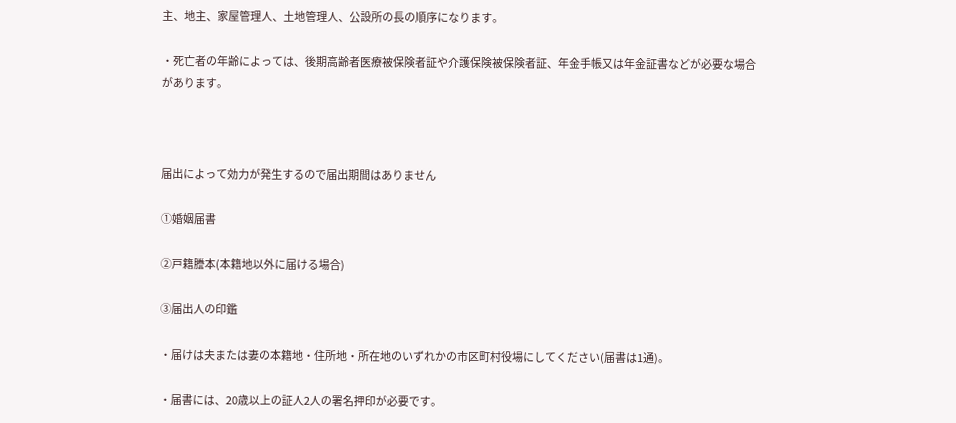主、地主、家屋管理人、土地管理人、公設所の長の順序になります。

・死亡者の年齢によっては、後期高齢者医療被保険者証や介護保険被保険者証、年金手帳又は年金証書などが必要な場合があります。



届出によって効力が発生するので届出期間はありません

①婚姻届書

②戸籍謄本(本籍地以外に届ける場合)

③届出人の印鑑

・届けは夫または妻の本籍地・住所地・所在地のいずれかの市区町村役場にしてください(届書は1通)。

・届書には、20歳以上の証人2人の署名押印が必要です。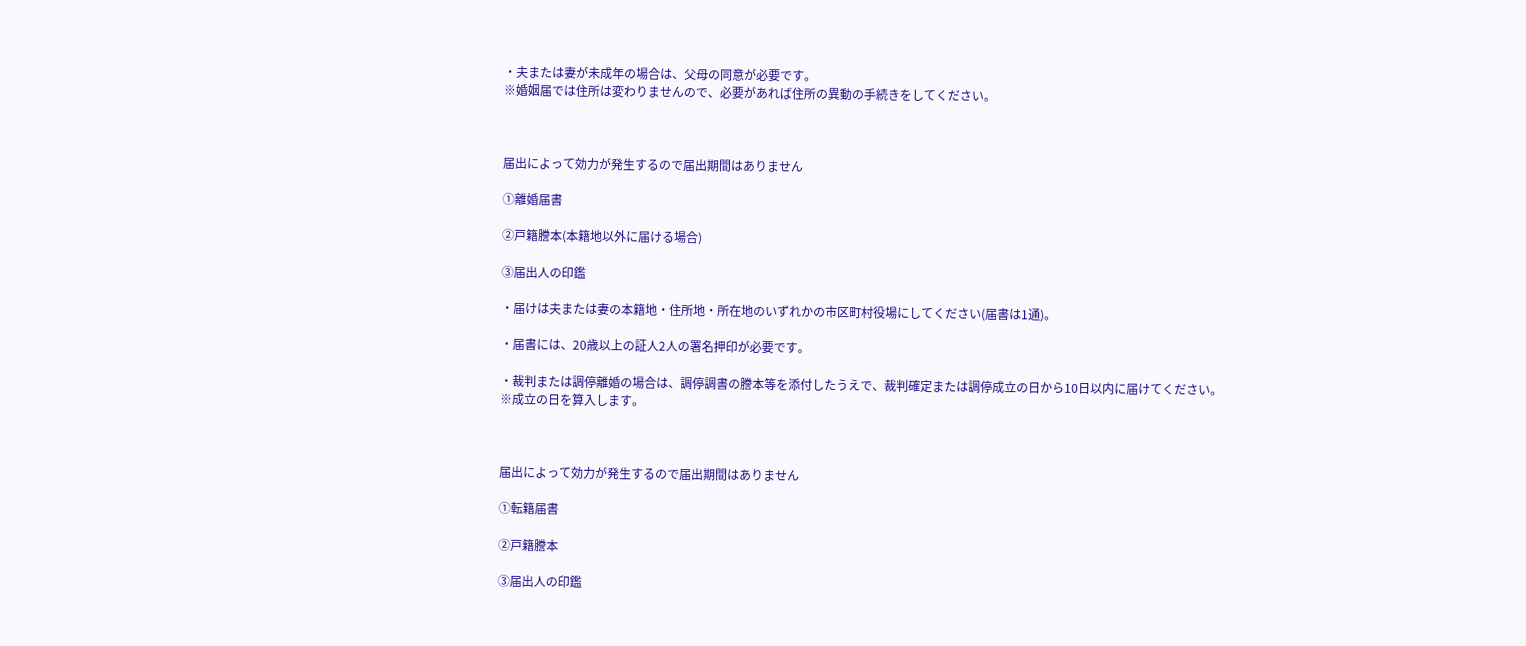・夫または妻が未成年の場合は、父母の同意が必要です。
※婚姻届では住所は変わりませんので、必要があれば住所の異動の手続きをしてください。



届出によって効力が発生するので届出期間はありません

①離婚届書

②戸籍謄本(本籍地以外に届ける場合)

③届出人の印鑑

・届けは夫または妻の本籍地・住所地・所在地のいずれかの市区町村役場にしてください(届書は1通)。

・届書には、20歳以上の証人2人の署名押印が必要です。

・裁判または調停離婚の場合は、調停調書の謄本等を添付したうえで、裁判確定または調停成立の日から10日以内に届けてください。
※成立の日を算入します。



届出によって効力が発生するので届出期間はありません

①転籍届書

②戸籍謄本

③届出人の印鑑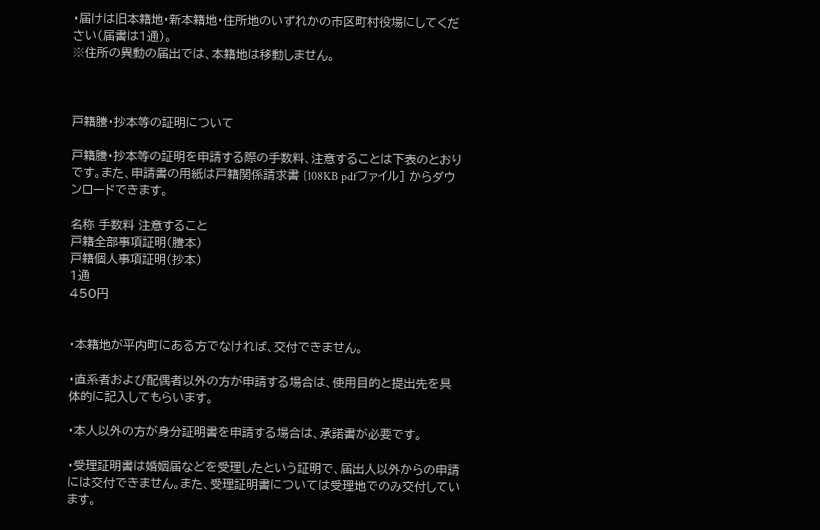・届けは旧本籍地・新本籍地・住所地のいずれかの市区町村役場にしてください(届書は1通)。
※住所の異動の届出では、本籍地は移動しません。



戸籍謄・抄本等の証明について

戸籍謄・抄本等の証明を申請する際の手数料、注意することは下表のとおりです。また、申請書の用紙は戸籍関係請求書 [108KB pdfファイル] からダウンロードできます。

名称 手数料 注意すること
戸籍全部事項証明(謄本)
戸籍個人事項証明(抄本)
1通
450円


・本籍地が平内町にある方でなければ、交付できません。

・直系者および配偶者以外の方が申請する場合は、使用目的と提出先を具体的に記入してもらいます。

・本人以外の方が身分証明書を申請する場合は、承諾書が必要です。

・受理証明書は婚姻届などを受理したという証明で、届出人以外からの申請には交付できません。また、受理証明書については受理地でのみ交付しています。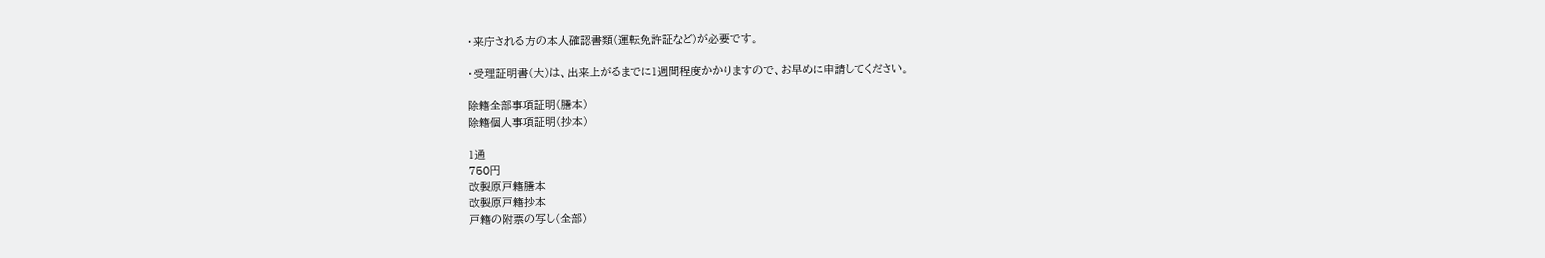・来庁される方の本人確認書類(運転免許証など)が必要です。

・受理証明書(大)は、出来上がるまでに1週間程度かかりますので、お早めに申請してください。

除籍全部事項証明(謄本)
除籍個人事項証明(抄本)

1通
750円
改製原戸籍謄本
改製原戸籍抄本
戸籍の附票の写し(全部)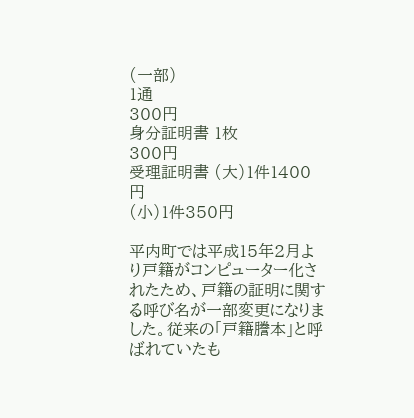(一部)
1通
300円
身分証明書 1枚
300円
受理証明書 (大)1件1400円
(小)1件350円

平内町では平成15年2月より戸籍がコンピューター化されたため、戸籍の証明に関する呼び名が一部変更になりました。従来の「戸籍謄本」と呼ばれていたも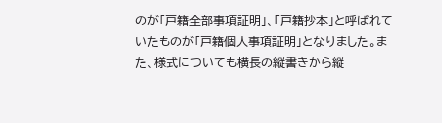のが「戸籍全部事項証明」、「戸籍抄本」と呼ばれていたものが「戸籍個人事項証明」となりました。また、様式についても横長の縦書きから縦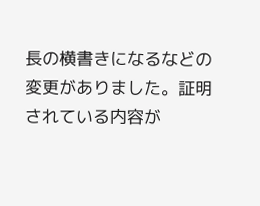長の横書きになるなどの変更がありました。証明されている内容が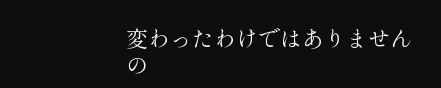変わったわけではありませんの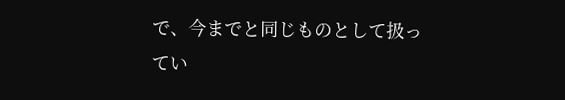で、今までと同じものとして扱ってい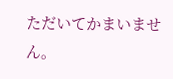ただいてかまいません。